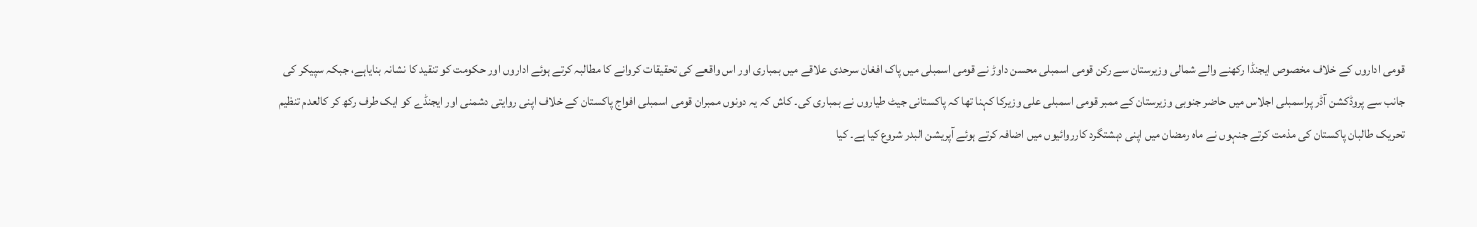قومی اداروں کے خلاف مخصوص ایجنڈا رکھنے والے شمالی وزیرستان سے رکن قومی اسمبلی محسن داوڑ نے قومی اسمبلی میں پاک افغان سرحدی علاقے میں بمباری اور اس واقعے کی تحقیقات کروانے کا مطالبہ کرتے ہوئے اداروں اور حکومت کو تنقید کا نشانہ بنایاہے، جبکہ سپیکر کی جانب سے پروڈکشن آڈر پراسمبلی اجلاس میں حاضر جنوبی وزیرستان کے ممبر قومی اسمبلی علی وزیرکا کہنا تھا کہ پاکستانی جیٹ طیاروں نے بمباری کی۔ کاش کہ یہ دونوں ممبران قومی اسمبلی افواج پاکستان کے خلاف اپنی روایتی دشمنی اور ایجنڈے کو ایک طرف رکھ کر کالعدم تنظیم تحریک طالبان پاکستان کی مذمت کرتے جنہوں نے ماہ رمضان میں اپنی دہشتگرد کارروائیوں میں اضافہ کرتے ہوئے آپریشن البدر شروع کیا ہے۔ کیا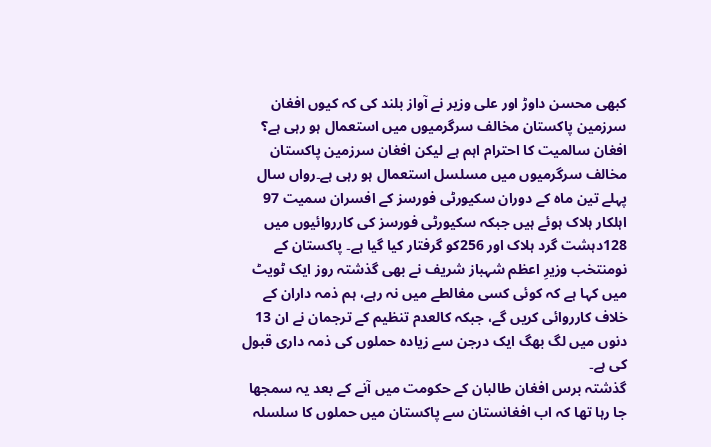کبھی محسن داوڑ اور علی وزیر نے آواز بلند کی کہ کیوں افغان سرزمین پاکستان مخالف سرگرمیوں میں استعمال ہو رہی ہے؟ افغان سالمیت کا احترام اہم ہے لیکن افغان سرزمین پاکستان مخالف سرگرمیوں میں مسلسل استعمال ہو رہی ہے۔رواں سال پہلے تین ماہ کے دوران سکیورٹی فورسز کے افسران سمیت 97 اہلکار ہلاک ہوئے ہیں جبکہ سکیورٹی فورسز کی کارروائیوں میں 128دہشت گرد ہلاک اور 256کو گرفتار کیا گیا ہے۔ پاکستان کے نومنتخب وزیرِ اعظم شہباز شریف نے بھی گذشتہ روز ایک ٹویٹ میں کہا ہے کہ کوئی کسی مغالطے میں نہ رہے، ہم ذمہ داران کے خلاف کارروائی کریں گے، جبکہ کالعدم تنظیم کے ترجمان نے ان 13 دنوں میں لگ بھگ ایک درجن سے زیادہ حملوں کی ذمہ داری قبول کی ہے۔
گذشتہ برس افغان طالبان کے حکومت میں آنے کے بعد یہ سمجھا جا رہا تھا کہ اب افغانستان سے پاکستان میں حملوں کا سلسلہ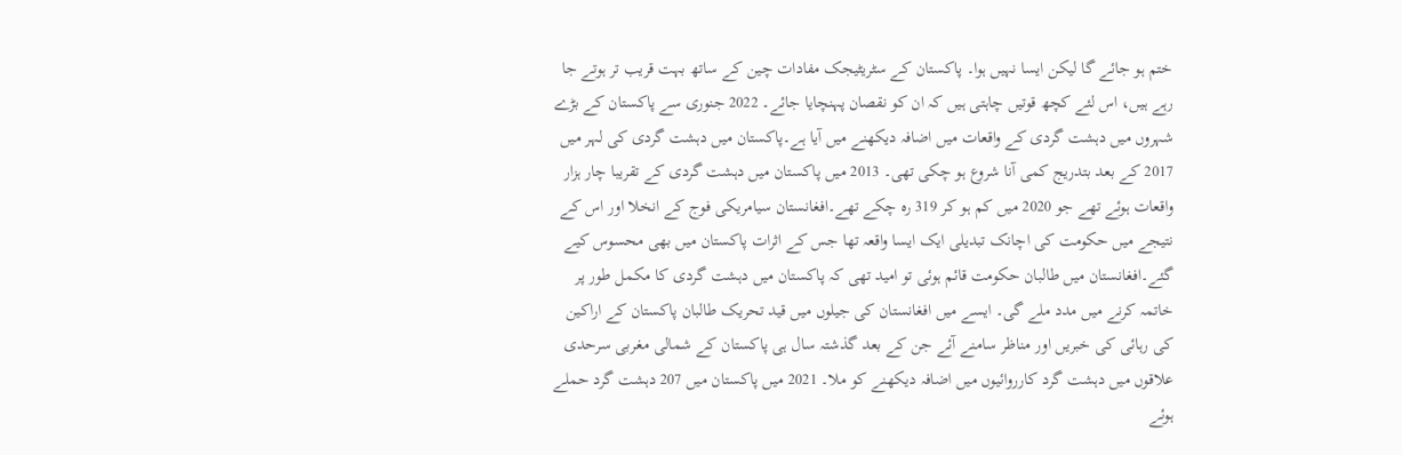ختم ہو جائے گا لیکن ایسا نہیں ہوا۔ پاکستان کے سٹریٹیجک مفادات چین کے ساتھ بہت قریب تر ہوتے جا رہے ہیں، اس لئے کچھ قوتیں چاہتی ہیں کہ ان کو نقصان پہنچایا جائے۔ 2022 جنوری سے پاکستان کے بڑے شہروں میں دہشت گردی کے واقعات میں اضافہ دیکھنے میں آیا ہے۔پاکستان میں دہشت گردی کی لہر میں 2017 کے بعد بتدریج کمی آنا شروع ہو چکی تھی۔ 2013 میں پاکستان میں دہشت گردی کے تقریبا چار ہزار واقعات ہوئے تھے جو 2020 میں کم ہو کر 319 رہ چکے تھے۔افغانستان سیامریکی فوج کے انخلا اور اس کے نتیجے میں حکومت کی اچانک تبدیلی ایک ایسا واقعہ تھا جس کے اثرات پاکستان میں بھی محسوس کیے گئے۔افغانستان میں طالبان حکومت قائم ہوئی تو امید تھی کہ پاکستان میں دہشت گردی کا مکمل طور پر خاتمہ کرنے میں مدد ملے گی۔ ایسے میں افغانستان کی جیلوں میں قید تحریک طالبان پاکستان کے اراکین کی رہائی کی خبریں اور مناظر سامنے آئے جن کے بعد گذشتہ سال ہی پاکستان کے شمالی مغربی سرحدی علاقوں میں دہشت گرد کارروائیوں میں اضافہ دیکھنے کو ملا۔ 2021 میں پاکستان میں 207 دہشت گرد حملے ہوئے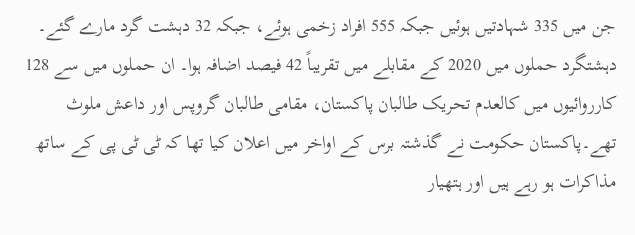جن میں 335 شہادتیں ہوئیں جبکہ 555 افراد زخمی ہوئے، جبکہ 32 دہشت گرد مارے گئے۔ دہشتگرد حملوں میں 2020 کے مقابلے میں تقریباً 42 فیصد اضافہ ہوا۔ ان حملوں میں سے 128 کارروائیوں میں کالعدم تحریک طالبان پاکستان، مقامی طالبان گروپس اور داعش ملوث تھے۔پاکستان حکومت نے گذشتہ برس کے اواخر میں اعلان کیا تھا کہ ٹی ٹی پی کے ساتھ مذاکرات ہو رہے ہیں اور ہتھیار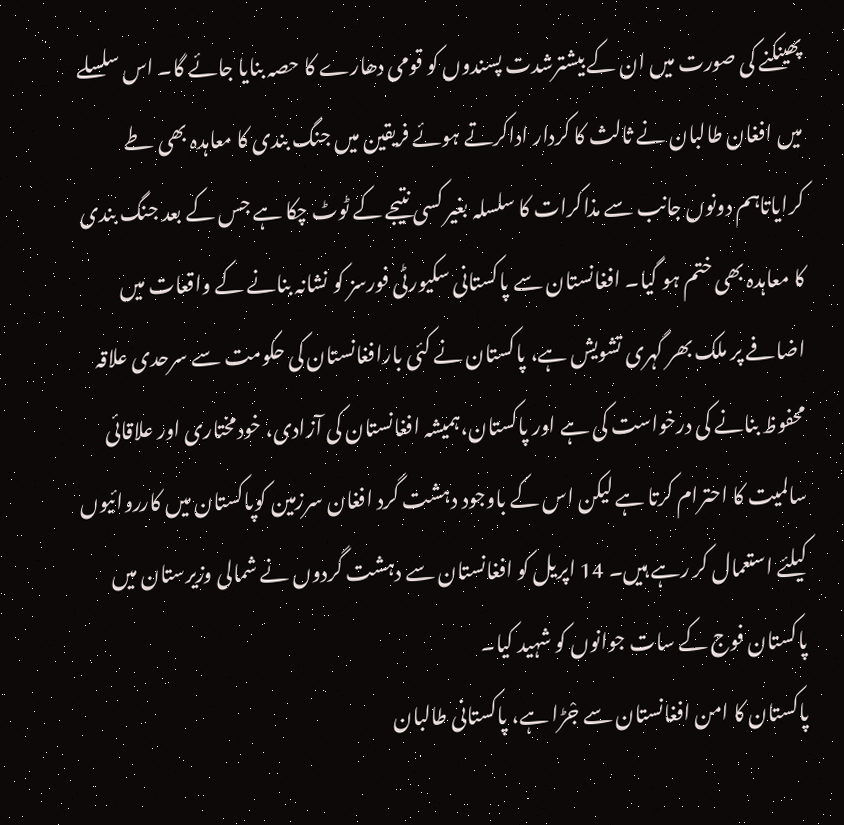پھینکنے کی صورت میں ان کے بیشترشدت پسندوں کو قومی دھارے کا حصہ بنایا جائے گا۔ اس سلسلے میں افغان طالبان نے ثالث کا کردار اداکرتے ہوئے فریقین میں جنگ بندی کا معاہدہ بھی طے کرایاتاہم دونوں جانب سے مذاکرات کا سلسلہ بغیر کسی نتیجے کے ٹوٹ چکا ہے جس کے بعد جنگ بندی کا معاہدہ بھی ختم ہو گیا۔ افغانستان سے پاکستانی سکیورٹی فورسز کو نشانہ بنانے کے واقعات میں اضافے پر ملک بھر گہری تشویش ہے، پاکستان نے کئی بارافغانستان کی حکومت سے سرحدی علاقہ محفوظ بنانے کی درخواست کی ہے اور پاکستان،ہمیشہ افغانستان کی آزادی، خودمختاری اور علاقائی سالمیت کا احترام کرتا ہے لیکن اس کے باوجود دہشت گرد افغان سرزمین کوپاکستان میں کارروائیوں کیلئے استعمال کر رہے ہیں۔ 14 اپریل کو افغانستان سے دہشت گردوں نے شمالی وزیرستان میں پاکستان فوج کے سات جوانوں کو شہید کیا۔
پاکستان کا امن افغانستان سے جْڑا ہے، پاکستانی طالبان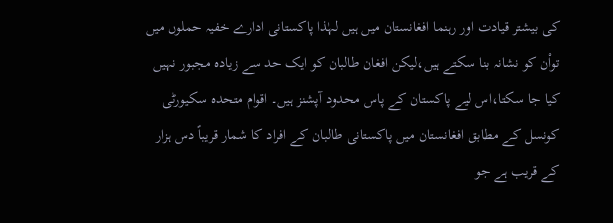کی بیشتر قیادت اور رہنما افغانستان میں ہیں لہٰذا پاکستانی ادارے خفیہ حملوں میں تواْن کو نشانہ بنا سکتے ہیں،لیکن افغان طالبان کو ایک حد سے زیادہ مجبور نہیں کیا جا سکتا،اس لیے پاکستان کے پاس محدود آپشنز ہیں۔ اقوام متحدہ سکیورٹی کونسل کے مطابق افغانستان میں پاکستانی طالبان کے افراد کا شمار قریباً دس ہزار کے قریب ہے جو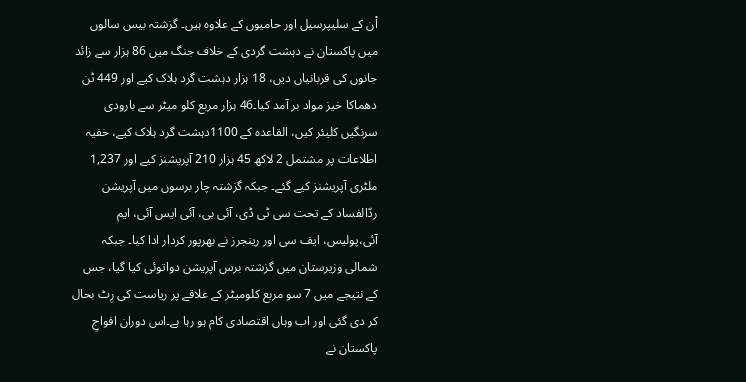اْن کے سلیپرسیل اور حامیوں کے علاوہ ہیں۔ گزشتہ بیس سالوں میں پاکستان نے دہشت گردی کے خلاف جنگ میں 86 ہزار سے زائد جانوں کی قربانیاں دیں، 18 ہزار دہشت گرد ہلاک کیے اور 449 ٹن دھماکا خیز مواد بر آمد کیا۔46 ہزار مربع کلو میٹر سے بارودی سرنگیں کلیئر کیں، القاعدہ کے 1100دہشت گرد ہلاک کیے، خفیہ اطلاعات پر مشتمل 2 لاکھ 45 ہزار 210 آپریشنز کیے اور 1,237 ملٹری آپریشنز کیے گئے۔ جبکہ گزشتہ چار برسوں میں آپریشن ردّالفساد کے تحت سی ٹی ڈی، آئی بی، آئی ایس آئی، ایم آئی،پولیس، ایف سی اور رینجرز نے بھرپور کردار ادا کیا۔ جبکہ شمالی وزیرستان میں گزشتہ برس آپریشن دواتوئی کیا گیا، جس کے نتیجے میں 7 سو مربع کلومیٹر کے علاقے پر ریاست کی رِٹ بحال کر دی گئی اور اب وہاں اقتصادی کام ہو رہا ہے۔اس دوران افواجِ پاکستان نے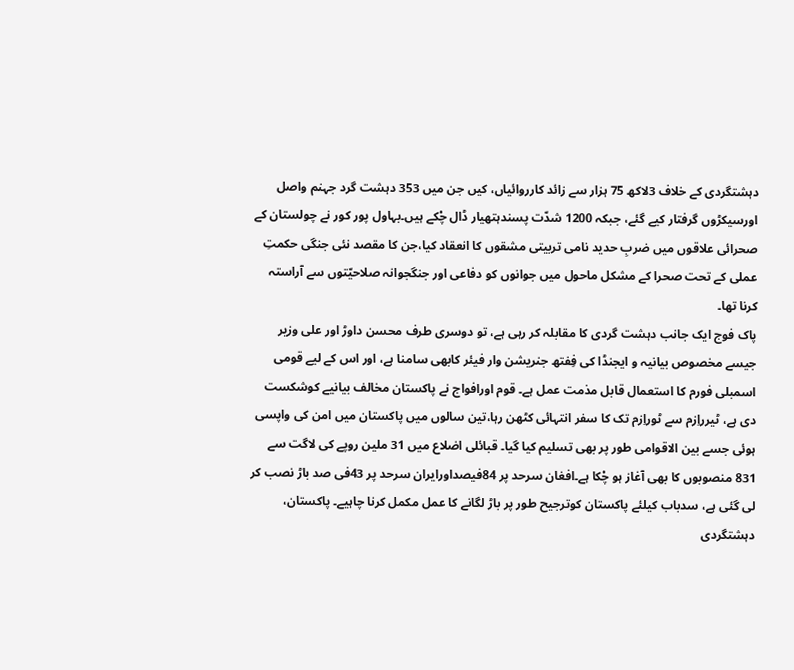دہشتگردی کے خلاف 3لاکھ 75 ہزار سے زائد کارروائیاں، کیں جن میں 353 دہشت گرد جہنم واصل اورسیکڑوں گرفتار کیے گئے، جبکہ 1200 شدّت پسندہتھیار ڈال چْکے ہیں۔بہاول پور کور نے چولستان کے صحرائی علاقوں میں ضربِ حدید نامی تربیتی مشقوں کا انعقاد کیا،جن کا مقصد نئی جنگی حکمتِ عملی کے تحت صحرا کے مشکل ماحول میں جوانوں کو دفاعی اور جنگجوانہ صلاحیّتوں سے آراستہ کرنا تھا۔
پاک فوج ایک جانب دہشت گردی کا مقابلہ کر رہی ہے، تو دوسری طرف محسن داوڑ اور علی وزیر جیسے مخصوص بیانیہ و ایجنڈا کی فِفتھ جنریشن وار فیئر کابھی سامنا ہے، اور اس کے لیے قومی اسمبلی فورم کا استعمال قابل مذمت عمل ہے۔ قوم اورافواج نے پاکستان مخالف بیانیے کوشکست دی ہے، ٹیرراِزم سے ٹوراِزم تک کا سفر انتہائی کٹھن رہا،تین سالوں میں پاکستان میں امن کی واپسی ہوئی جسے بین الاقوامی طور پر بھی تسلیم کیا گیا۔ قبائلی اضلاع میں 31 ملین روپے کی لاگت سے 831 منصوبوں کا بھی آغاز ہو چْکا ہے۔افغان سرحد پر 84فیصداورایران سرحد پر 43فی صد باڑ نصب کر لی گئی ہے، سدباب کیلئے پاکستان کوترجیح طور پر باڑ لگانے کا عمل مکمل کرنا چاہیے۔ پاکستان، دہشتگردی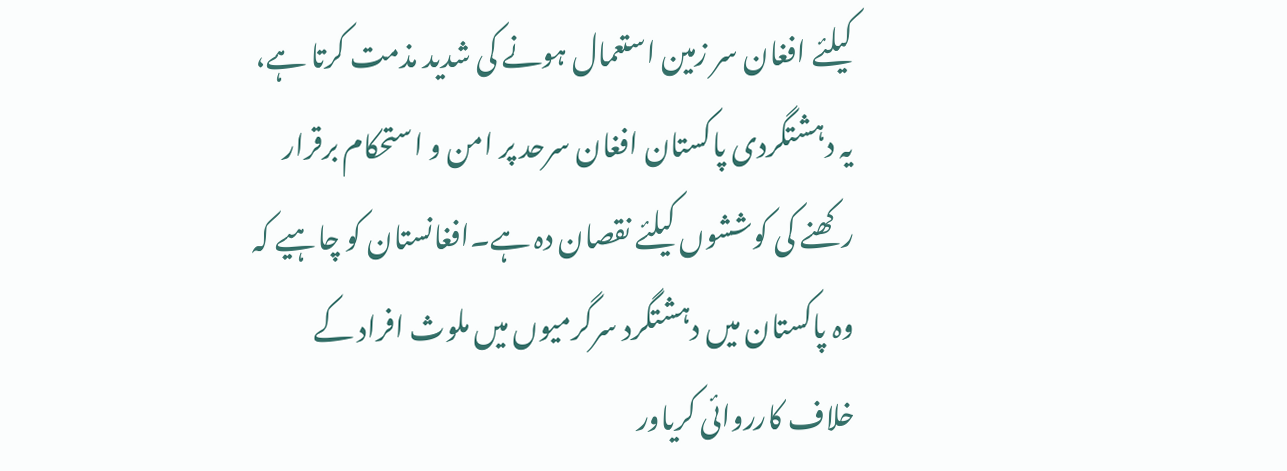کیلئے افغان سر زمین استعمال ہونے کی شدید مذمت کرتا ہے، یہ دہشتگردی پاکستان افغان سرحد پر امن و استحکام برقرار رکھنے کی کوششوں کیلئے نقصان دہ ہے۔افغانستان کو چاہیے کہ وہ پاکستان میں دہشتگرد سرگرمیوں میں ملوث افراد کے خلاف کارروائی کریاور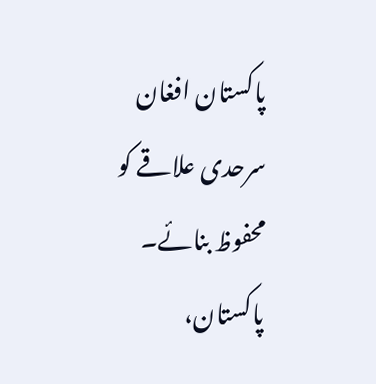پاکستان افغان سرحدی علاقے کو محفوظ بنائے۔ پاکستان،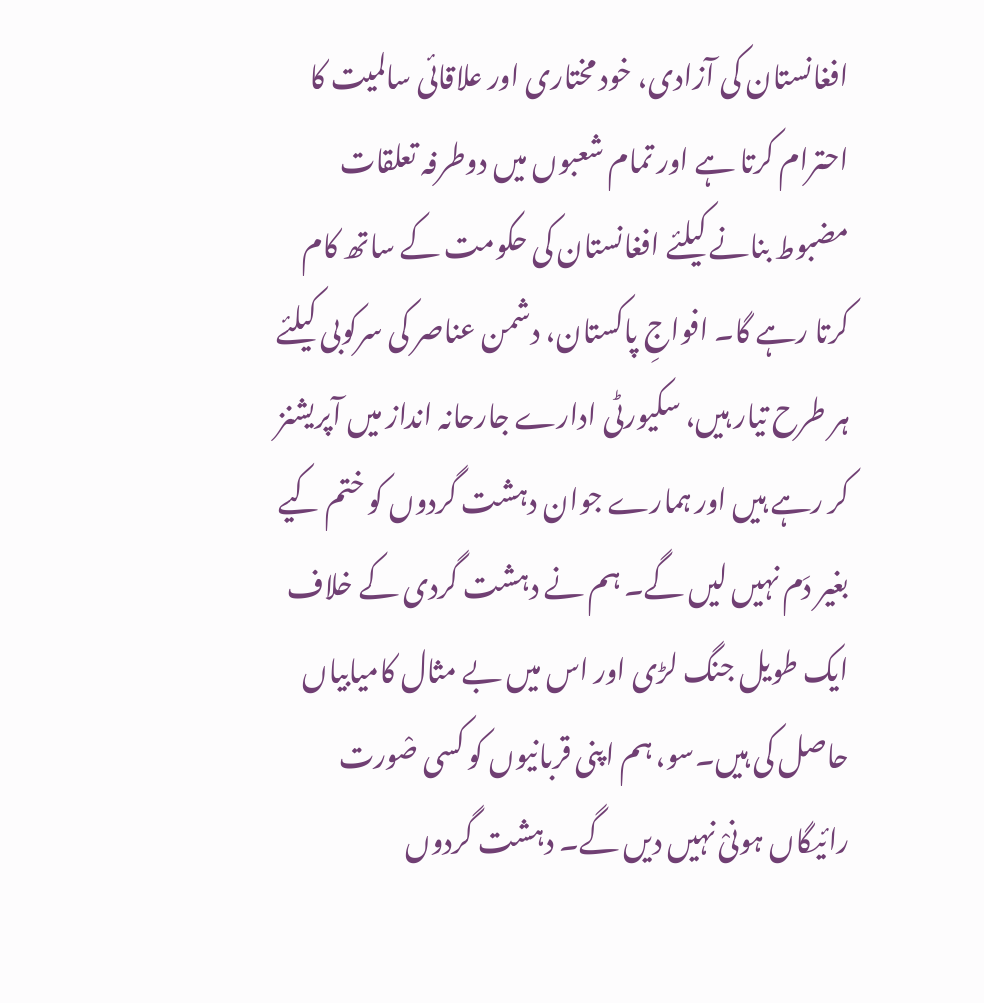افغانستان کی آزادی، خود مختاری اور علاقائی سالمیت کا احترام کرتا ہے اور تمام شعبوں میں دوطرفہ تعلقات مضبوط بنانے کیلئے افغانستان کی حکومت کے ساتھ کام کرتا رہے گا۔ افواجِ پاکستان، دشمن عناصر کی سرکوبی کیلئے ہر طرح تیار ہیں، سکیورٹی ادارے جارحانہ انداز میں آپریشنز کر رہے ہیں اور ہمارے جوان دہشت گردوں کو ختم کیے بغیر دَم نہیں لیں گے۔ ہم نے دہشت گردی کے خلاف ایک طویل جنگ لڑی اور اس میں بے مثال کامیابیاں حاصل کی ہیں۔سو، ہم اپنی قربانیوں کو کسی صْورت رائیگاں ہونیْ نہیں دیں گے۔ دہشت گردوں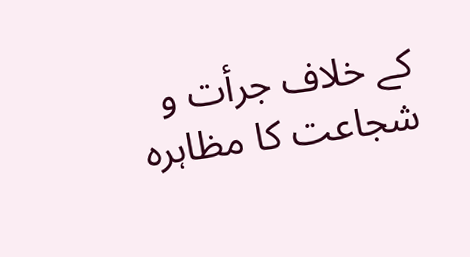کے خلاف جرأت و شجاعت کا مظاہرہ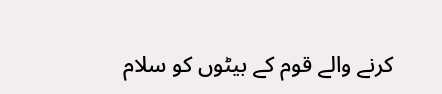کرنے والے قوم کے بیٹوں کو سلام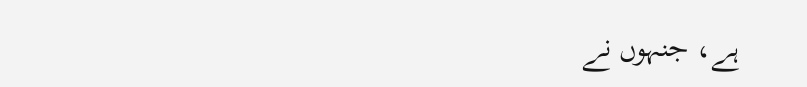ہے، جنہوں نے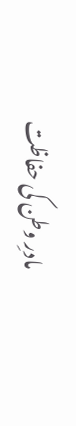مادرِ وطن کی حفاظت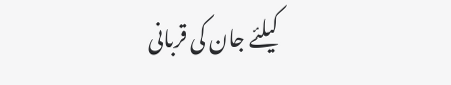کیلئے جان کی قربانی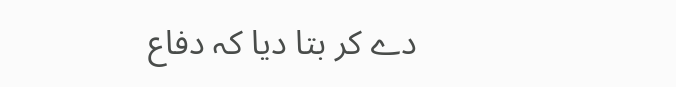دے کر بتا دیا کہ دفاع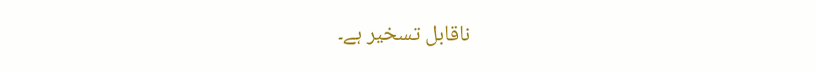ناقابل تسخیر ہے۔